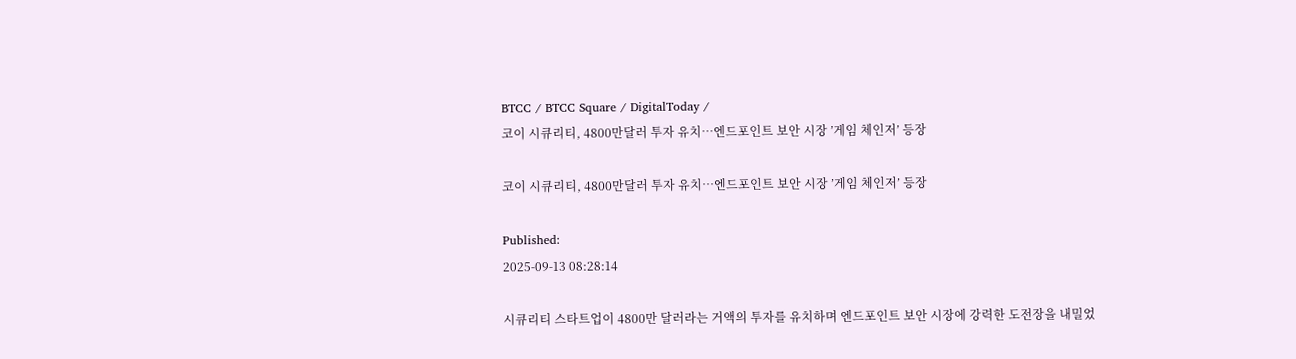BTCC / BTCC Square / DigitalToday /
코이 시큐리티, 4800만달러 투자 유치…엔드포인트 보안 시장 ’게임 체인저’ 등장

코이 시큐리티, 4800만달러 투자 유치…엔드포인트 보안 시장 ’게임 체인저’ 등장

Published:
2025-09-13 08:28:14

시큐리티 스타트업이 4800만 달러라는 거액의 투자를 유치하며 엔드포인트 보안 시장에 강력한 도전장을 내밀었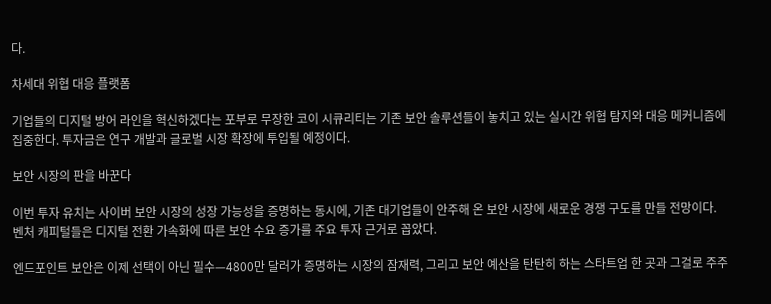다.

차세대 위협 대응 플랫폼

기업들의 디지털 방어 라인을 혁신하겠다는 포부로 무장한 코이 시큐리티는 기존 보안 솔루션들이 놓치고 있는 실시간 위협 탐지와 대응 메커니즘에 집중한다. 투자금은 연구 개발과 글로벌 시장 확장에 투입될 예정이다.

보안 시장의 판을 바꾼다

이번 투자 유치는 사이버 보안 시장의 성장 가능성을 증명하는 동시에, 기존 대기업들이 안주해 온 보안 시장에 새로운 경쟁 구도를 만들 전망이다. 벤처 캐피털들은 디지털 전환 가속화에 따른 보안 수요 증가를 주요 투자 근거로 꼽았다.

엔드포인트 보안은 이제 선택이 아닌 필수—4800만 달러가 증명하는 시장의 잠재력, 그리고 보안 예산을 탄탄히 하는 스타트업 한 곳과 그걸로 주주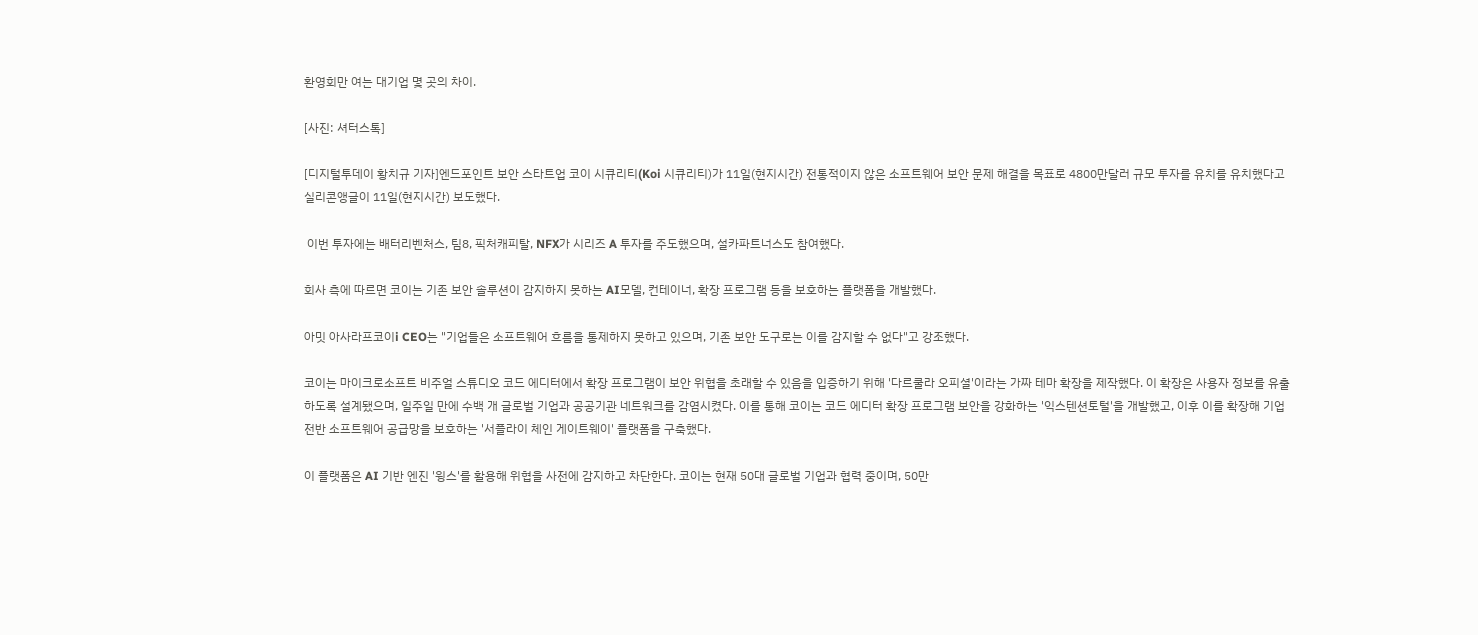환영회만 여는 대기업 몇 곳의 차이.

[사진: 셔터스톡]

[디지털투데이 황치규 기자]엔드포인트 보안 스타트업 코이 시큐리티(Koi 시큐리티)가 11일(현지시간) 전통적이지 않은 소프트웨어 보안 문제 해결을 목표로 4800만달러 규모 투자를 유치를 유치했다고 실리콘앵글이 11일(현지시간) 보도했다.

 이번 투자에는 배터리벤처스, 팀8, 픽처캐피탈, NFX가 시리즈 A 투자를 주도했으며, 설카파트너스도 참여했다.

회사 측에 따르면 코이는 기존 보안 솔루션이 감지하지 못하는 AI모델, 컨테이너, 확장 프로그램 등을 보호하는 플랫폼을 개발했다.

아밋 아사라프코이i CEO는 "기업들은 소프트웨어 흐름을 통제하지 못하고 있으며, 기존 보안 도구로는 이를 감지할 수 없다"고 강조했다.

코이는 마이크로소프트 비주얼 스튜디오 코드 에디터에서 확장 프로그램이 보안 위협을 초래할 수 있음을 입증하기 위해 '다르쿨라 오피셜'이라는 가짜 테마 확장을 제작했다. 이 확장은 사용자 정보를 유출하도록 설계됐으며, 일주일 만에 수백 개 글로벌 기업과 공공기관 네트워크를 감염시켰다. 이를 통해 코이는 코드 에디터 확장 프로그램 보안을 강화하는 '익스텐션토털'을 개발했고, 이후 이를 확장해 기업 전반 소프트웨어 공급망을 보호하는 '서플라이 체인 게이트웨이' 플랫폼을 구축했다.

이 플랫폼은 AI 기반 엔진 '윙스'를 활용해 위협을 사전에 감지하고 차단한다. 코이는 현재 50대 글로벌 기업과 협력 중이며, 50만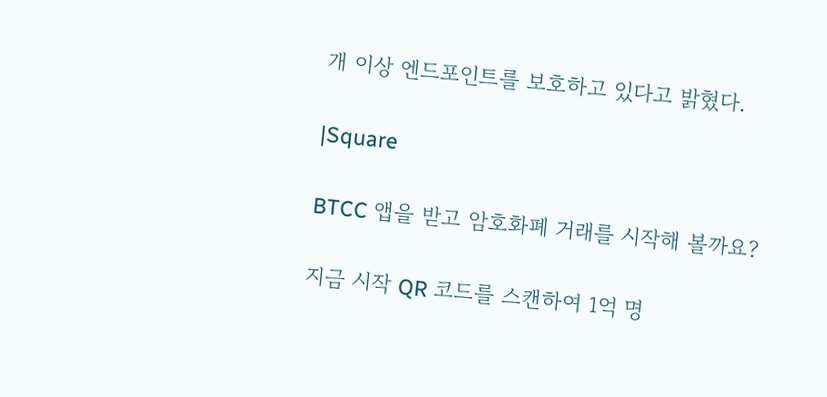개 이상 엔드포인트를 보호하고 있다고 밝혔다.

|Square

BTCC 앱을 받고 암호화폐 거래를 시작해 볼까요?

지금 시작 QR 코드를 스캔하여 1억 명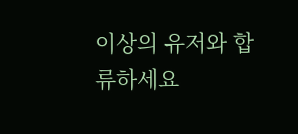이상의 유저와 합류하세요